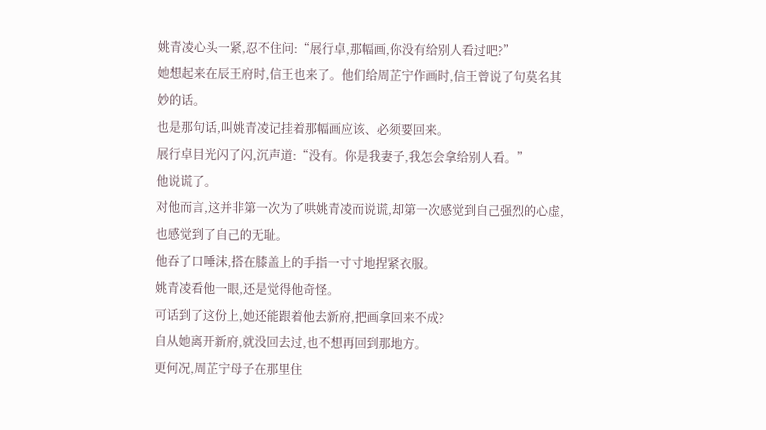姚青凌心头一紧,忍不住问:“展行卓,那幅画,你没有给别人看过吧?”
她想起来在辰王府时,信王也来了。他们给周芷宁作画时,信王曾说了句莫名其妙的话。
也是那句话,叫姚青凌记挂着那幅画应该、必须要回来。
展行卓目光闪了闪,沉声道:“没有。你是我妻子,我怎会拿给别人看。”
他说谎了。
对他而言,这并非第一次为了哄姚青凌而说谎,却第一次感觉到自己强烈的心虚,也感觉到了自己的无耻。
他吞了口唾沫,搭在膝盖上的手指一寸寸地捏紧衣服。
姚青凌看他一眼,还是觉得他奇怪。
可话到了这份上,她还能跟着他去新府,把画拿回来不成?
自从她离开新府,就没回去过,也不想再回到那地方。
更何况,周芷宁母子在那里住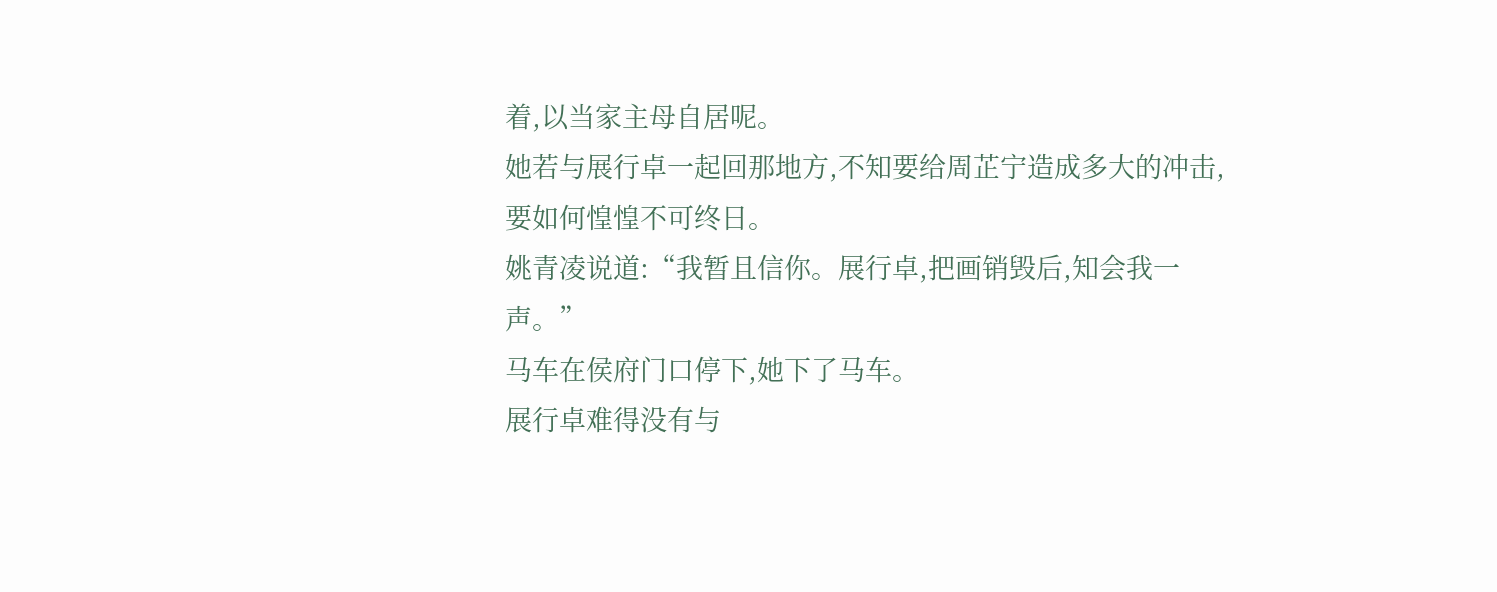着,以当家主母自居呢。
她若与展行卓一起回那地方,不知要给周芷宁造成多大的冲击,要如何惶惶不可终日。
姚青凌说道:“我暂且信你。展行卓,把画销毁后,知会我一声。”
马车在侯府门口停下,她下了马车。
展行卓难得没有与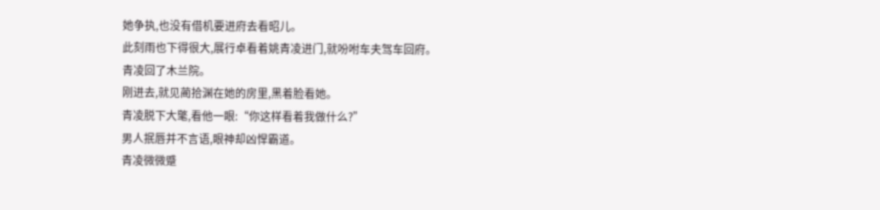她争执,也没有借机要进府去看昭儿。
此刻雨也下得很大,展行卓看着姚青凌进门,就吩咐车夫驾车回府。
青凌回了木兰院。
刚进去,就见蔺拾渊在她的房里,黑着脸看她。
青凌脱下大氅,看他一眼:“你这样看着我做什么?”
男人抿唇并不言语,眼神却凶悍霸道。
青凌微微蹙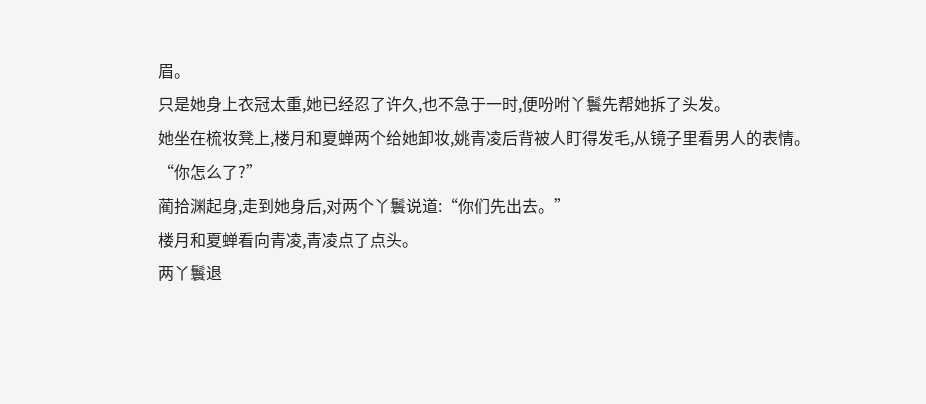眉。
只是她身上衣冠太重,她已经忍了许久,也不急于一时,便吩咐丫鬟先帮她拆了头发。
她坐在梳妆凳上,楼月和夏蝉两个给她卸妆,姚青凌后背被人盯得发毛,从镜子里看男人的表情。
“你怎么了?”
蔺拾渊起身,走到她身后,对两个丫鬟说道:“你们先出去。”
楼月和夏蝉看向青凌,青凌点了点头。
两丫鬟退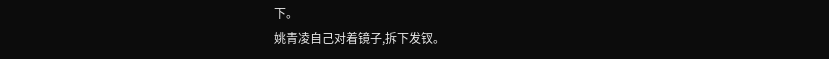下。
姚青凌自己对着镜子,拆下发钗。